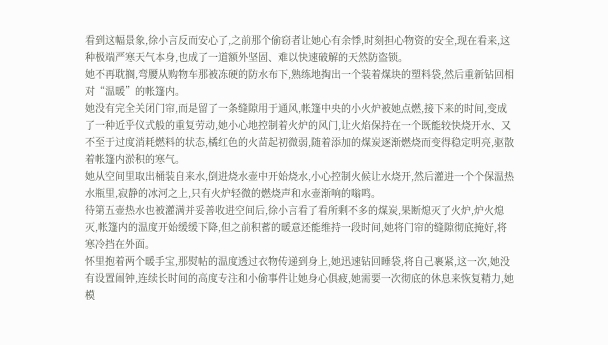看到这幅景象,徐小言反而安心了,之前那个偷窃者让她心有余悸,时刻担心物资的安全,现在看来,这种极端严寒天气本身,也成了一道额外坚固、难以快速破解的天然防盗锁。
她不再耽搁,弯腰从购物车那被冻硬的防水布下,熟练地掏出一个装着煤块的塑料袋,然后重新钻回相对“温暖”的帐篷内。
她没有完全关闭门帘,而是留了一条缝隙用于通风,帐篷中央的小火炉被她点燃,接下来的时间,变成了一种近乎仪式般的重复劳动,她小心地控制着火炉的风门,让火焰保持在一个既能较快烧开水、又不至于过度消耗燃料的状态,橘红色的火苗起初微弱,随着添加的煤炭逐渐燃烧而变得稳定明亮,驱散着帐篷内淤积的寒气。
她从空间里取出桶装自来水,倒进烧水壶中开始烧水,小心控制火候让水烧开,然后灌进一个个保温热水瓶里,寂静的冰河之上,只有火炉轻微的燃烧声和水壶渐响的嗡鸣。
待第五壶热水也被灌满并妥善收进空间后,徐小言看了看所剩不多的煤炭,果断熄灭了火炉,炉火熄灭,帐篷内的温度开始缓缓下降,但之前积蓄的暖意还能维持一段时间,她将门帘的缝隙彻底掩好,将寒冷挡在外面。
怀里抱着两个暖手宝,那熨帖的温度透过衣物传递到身上,她迅速钻回睡袋,将自己裹紧,这一次,她没有设置闹钟,连续长时间的高度专注和小偷事件让她身心俱疲,她需要一次彻底的休息来恢复精力,她模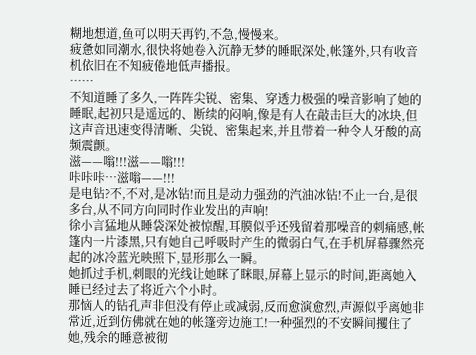糊地想道,鱼可以明天再钓,不急,慢慢来。
疲惫如同潮水,很快将她卷入沉静无梦的睡眠深处,帐篷外,只有收音机依旧在不知疲倦地低声播报。
……
不知道睡了多久,一阵阵尖锐、密集、穿透力极强的噪音影响了她的睡眠,起初只是遥远的、断续的闷响,像是有人在敲击巨大的冰块,但这声音迅速变得清晰、尖锐、密集起来,并且带着一种令人牙酸的高频震颤。
滋——嗡!!!滋——嗡!!!
咔咔咔…滋嗡——!!!
是电钻?不,不对,是冰钻!而且是动力强劲的汽油冰钻!不止一台,是很多台,从不同方向同时作业发出的声响!
徐小言猛地从睡袋深处被惊醒,耳膜似乎还残留着那噪音的刺痛感,帐篷内一片漆黑,只有她自己呼吸时产生的微弱白气,在手机屏幕骤然亮起的冰冷蓝光映照下,显形那么一瞬。
她抓过手机,刺眼的光线让她眯了眯眼,屏幕上显示的时间,距离她入睡已经过去了将近六个小时。
那恼人的钻孔声非但没有停止或减弱,反而愈演愈烈,声源似乎离她非常近,近到仿佛就在她的帐篷旁边施工!一种强烈的不安瞬间攫住了她,残余的睡意被彻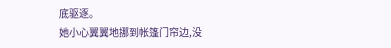底驱逐。
她小心翼翼地挪到帐篷门帘边,没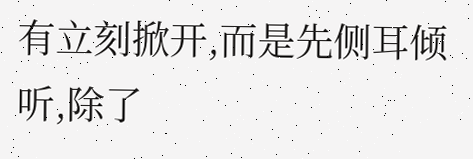有立刻掀开,而是先侧耳倾听,除了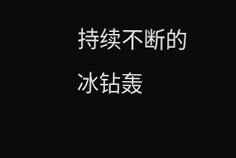持续不断的冰钻轰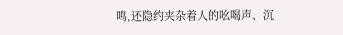鸣,还隐约夹杂着人的吆喝声、沉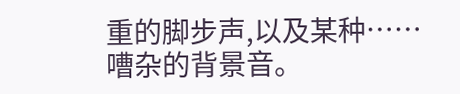重的脚步声,以及某种……嘈杂的背景音。